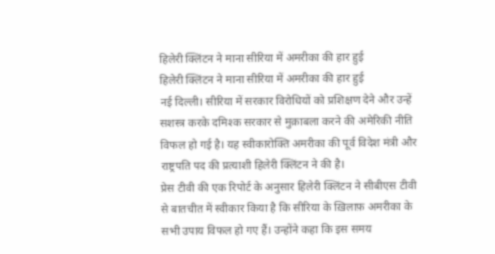हिलेरी क्लिंटन ने माना सीरिया में अमरीका की हार हुई
हिलेरी क्लिंटन ने माना सीरिया में अमरीका की हार हुई
नई दिल्ली। सीरिया में सरकार विरोधियों को प्रशिक्षण देने और उन्हें सशस्त्र करके दमिश्क सरकार से मुक़ाबला करने की अमेरिकी नीति विफल हो गई है। यह स्वीकारोक्ति अमरीका की पूर्व विदेश मंत्री और राष्ट्रपति पद की प्रत्याशी हिलेरी क्लिंटन ने की है।
प्रेस टीवी की एक रिपोर्ट के अनुसार हिलेरी क्लिंटन ने सीबीएस टीवी से बातचीत में स्वीकार किया है कि सीरिया के ख़िलाफ़ अमरीका के सभी उपाय विफल हो गए हैं। उन्होंने कहा कि इस समय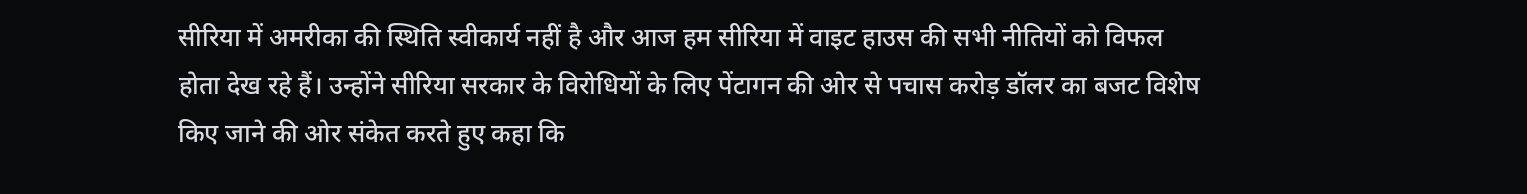सीरिया में अमरीका की स्थिति स्वीकार्य नहीं है और आज हम सीरिया में वाइट हाउस की सभी नीतियों को विफल होता देख रहे हैं। उन्होंने सीरिया सरकार के विरोधियों के लिए पेंटागन की ओर से पचास करोड़ डॉलर का बजट विशेष किए जाने की ओर संकेत करते हुए कहा कि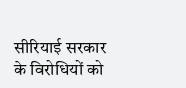सीरियाई सरकार के विरोधियों को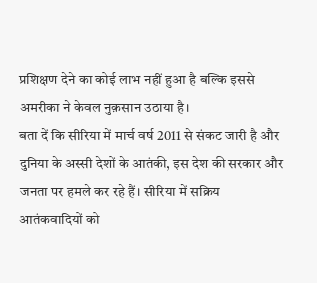प्रशिक्षण देने का कोई लाभ नहीं हुआ है बल्कि इससे अमरीका ने केवल नुक़सान उठाया है।
बता दें कि सीरिया में मार्च वर्ष 2011 से संकट जारी है और दुनिया के अस्सी देशों के आतंकी, इस देश की सरकार और जनता पर हमले कर रहे हैं। सीरिया में सक्रिय आतंकवादियों को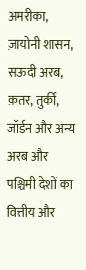अमरीका, ज़ायोनी शासन, सऊदी अरब, क़तर, तुर्की, जॉर्डन और अन्य अरब और पश्चिमी देशों का वित्तीय और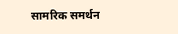सामरिक समर्थन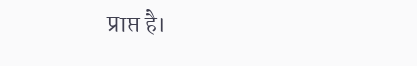प्राप्त है।